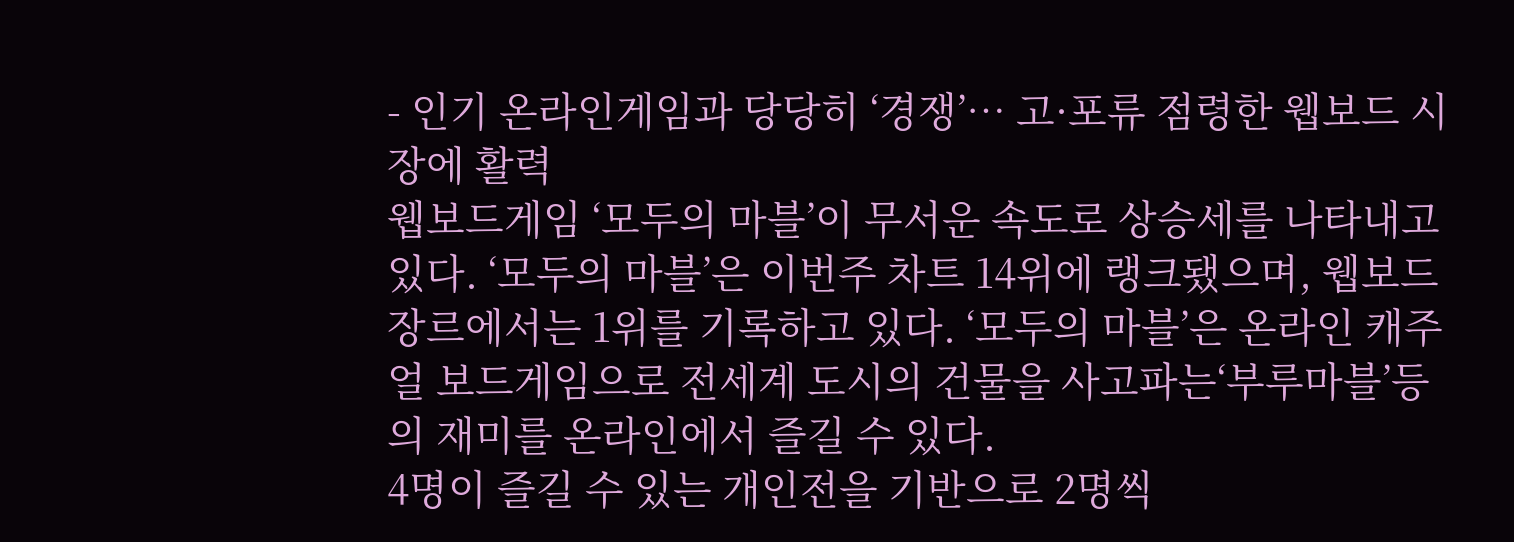- 인기 온라인게임과 당당히 ‘경쟁’… 고·포류 점령한 웹보드 시장에 활력
웹보드게임 ‘모두의 마블’이 무서운 속도로 상승세를 나타내고 있다. ‘모두의 마블’은 이번주 차트 14위에 랭크됐으며, 웹보드 장르에서는 1위를 기록하고 있다. ‘모두의 마블’은 온라인 캐주얼 보드게임으로 전세계 도시의 건물을 사고파는‘부루마블’등의 재미를 온라인에서 즐길 수 있다.
4명이 즐길 수 있는 개인전을 기반으로 2명씩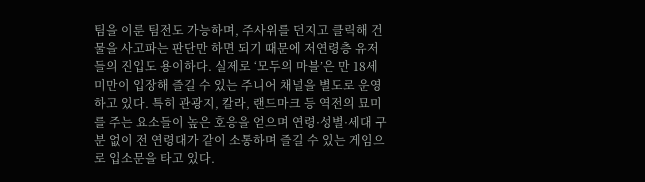팀을 이룬 팀전도 가능하며, 주사위를 던지고 클릭해 건물을 사고파는 판단만 하면 되기 때문에 저연령층 유저들의 진입도 용이하다. 실제로 ‘모두의 마블’은 만 18세 미만이 입장해 즐길 수 있는 주니어 채널을 별도로 운영하고 있다. 특히 관광지, 칼라, 랜드마크 등 역전의 묘미를 주는 요소들이 높은 호응을 얻으며 연령·성별·세대 구분 없이 전 연령대가 같이 소통하며 즐길 수 있는 게임으로 입소문을 타고 있다.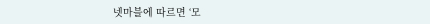넷마블에 따르면 ‘모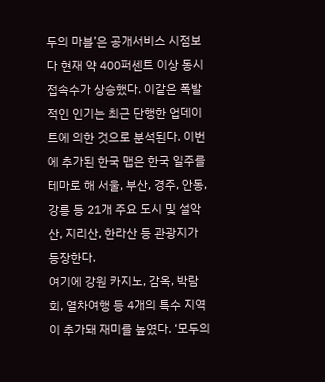두의 마블’은 공개서비스 시점보다 현재 약 400퍼센트 이상 동시접속수가 상승했다. 이같은 폭발적인 인기는 최근 단행한 업데이트에 의한 것으로 분석된다. 이번에 추가된 한국 맵은 한국 일주를 테마로 해 서울, 부산, 경주, 안동, 강릉 등 21개 주요 도시 및 설악산, 지리산, 한라산 등 관광지가 등장한다.
여기에 강원 카지노, 감옥, 박람회, 열차여행 등 4개의 특수 지역이 추가돼 재미를 높였다. ‘모두의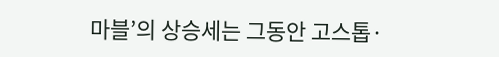마블’의 상승세는 그동안 고스톱·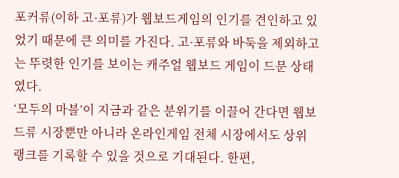포커류(이하 고·포류)가 웹보드게임의 인기를 견인하고 있었기 때문에 큰 의미를 가진다. 고·포류와 바둑을 제외하고는 뚜렷한 인기를 보이는 캐주얼 웹보드 게임이 드문 상태였다.
‘모두의 마블’이 지금과 같은 분위기를 이끌어 간다면 웹보드류 시장뿐만 아니라 온라인게임 전체 시장에서도 상위 랭크를 기록할 수 있을 것으로 기대된다. 한편,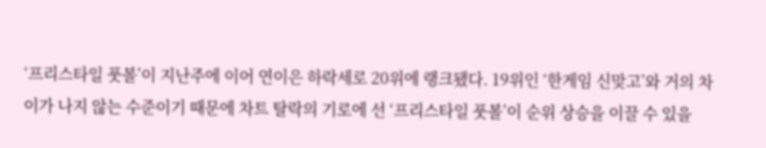‘프리스타일 풋볼’이 지난주에 이어 연이은 하락세로 20위에 랭크됐다. 19위인 ‘한게임 신맞고’와 거의 차이가 나지 않는 수준이기 때문에 차트 탈락의 기로에 선 ‘프리스타일 풋볼’이 순위 상승을 이끌 수 있을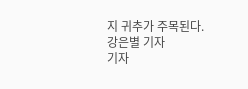지 귀추가 주목된다.
강은별 기자
기자